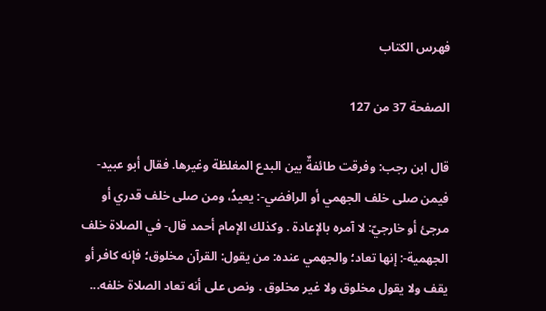فهرس الكتاب

الصفحة 37 من 127

قال ابن رجب: وفرقت طائفةٌ بين البدع المغلظة وغيرها. فقال أبو عبيد- فيمن صلى خلف الجهمي أو الرافضي-: يعيدُ، ومن صلى خلف قدري أو مرجئ أو خارجيّ: لا آمره بالإعادة . وكذلك الإمام أحمد قال- في الصلاة خلف الجهمية-: إنها تعاد؛ والجهمي عنده: من يقول: القرآن مخلوق؛ فإنه كافر أو يقف ولا يقول مخلوق ولا غير مخلوق . ونص على أنه تعاد الصلاة خلفه...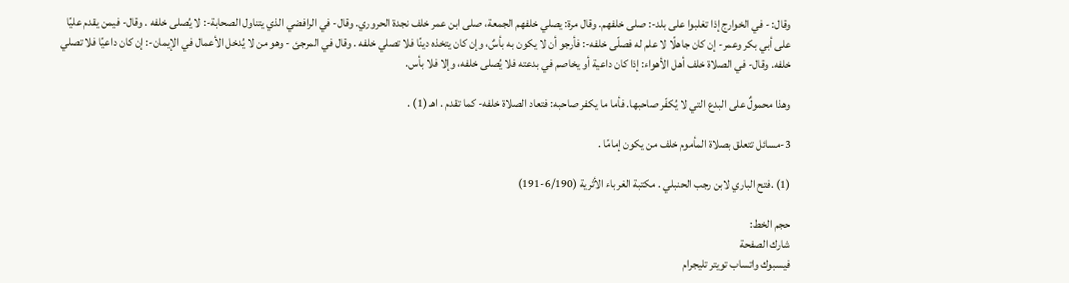وقال: - في الخوارج إذا تغلبوا على بلد-: صلى خلفهم. وقال مرة: يصلي خلفهم الجمعة، صلى ابن عمر خلف نجدة الحروري. وقال- في الرافضي الذي يتناول الصحابة-: لا يُصلى خلفه . وقال- فيمن يقدم عليًا على أبي بكر وعمر- إن كان جاهلًا لا علم له فصلّى خلفه-: فأرجو أن لا يكون به بأسٌ، وإن كان يتخذه دينًا فلا تصلي خلفه . وقال في المرجئ - وهو من لا يُدخل الأعمال في الإيمان-: إن كان داعيًا فلا تصلي خلفه. وقال- في الصلاة خلف أهل الأهواء: إذا كان داعية أو يخاصم في بدعته فلا يُصلى خلفه، وإلا فلا بأس.

وهذا محمولٌ على البدع التي لا يُكفّر صاحبها. فأما ما يكفر صاحبه: فتعاد الصلاة خلفه- كما تقدم . اهـ (1) .

3-مسائل تتعلق بصلاة المأموم خلف من يكون إمامًا .

(1) .فتح الباري لابن رجب الحنبلي . مكتبة الغرباء الأثرية (6/190-191)

حجم الخط:
شارك الصفحة
فيسبوك واتساب تويتر تليجرام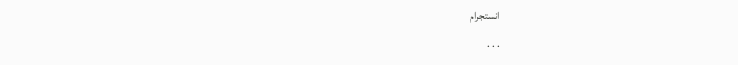انستجرام
. . .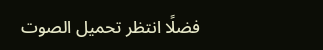فضلًا انتظر تحميل الصوت